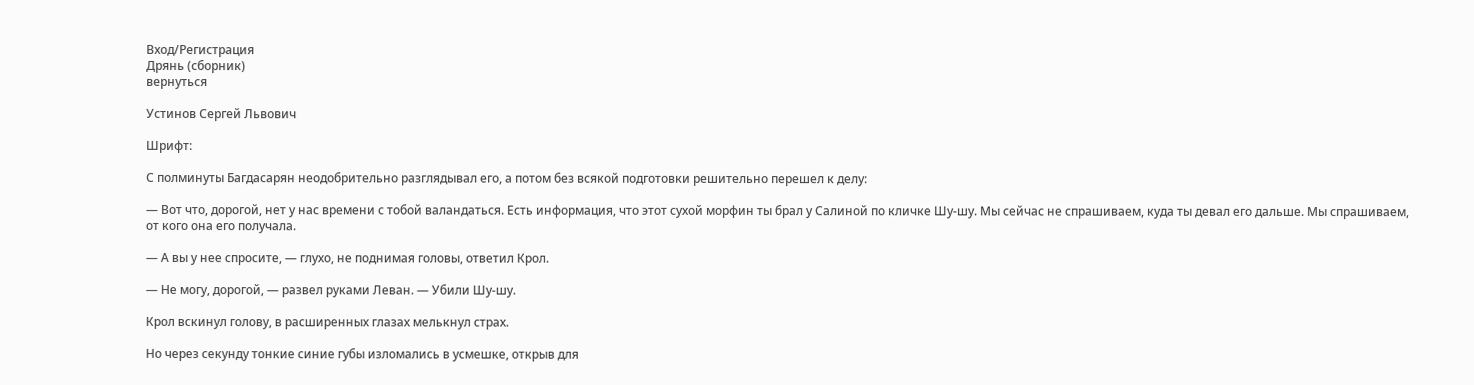Вход/Регистрация
Дрянь (сборник)
вернуться

Устинов Сергей Львович

Шрифт:

С полминуты Багдасарян неодобрительно разглядывал его, а потом без всякой подготовки решительно перешел к делу:

— Вот что, дорогой, нет у нас времени с тобой валандаться. Есть информация, что этот сухой морфин ты брал у Салиной по кличке Шу-шу. Мы сейчас не спрашиваем, куда ты девал его дальше. Мы спрашиваем, от кого она его получала.

— А вы у нее спросите, — глухо, не поднимая головы, ответил Крол.

— Не могу, дорогой, — развел руками Леван. — Убили Шу-шу.

Крол вскинул голову, в расширенных глазах мелькнул страх.

Но через секунду тонкие синие губы изломались в усмешке, открыв для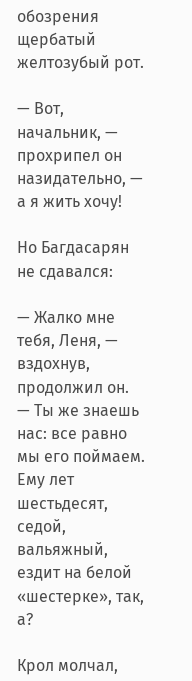обозрения щербатый желтозубый рот.

— Вот, начальник, — прохрипел он назидательно, — а я жить хочу!

Но Багдасарян не сдавался:

— Жалко мне тебя, Леня, — вздохнув, продолжил он. — Ты же знаешь нас: все равно мы его поймаем. Ему лет шестьдесят, седой, вальяжный, ездит на белой «шестерке», так, а?

Крол молчал,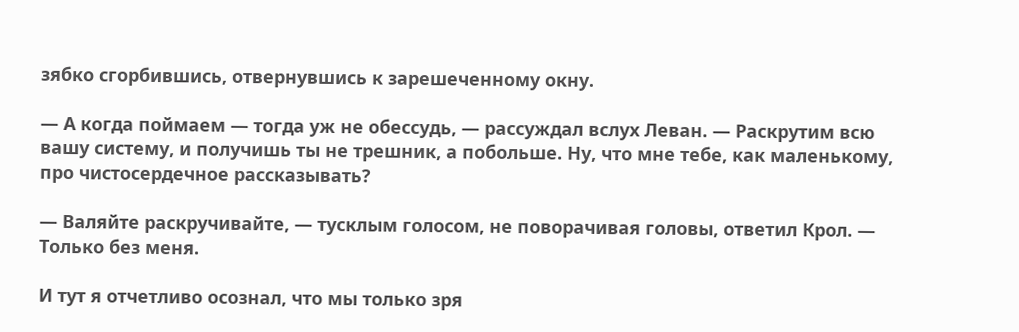зябко сгорбившись, отвернувшись к зарешеченному окну.

— А когда поймаем — тогда уж не обессудь, — рассуждал вслух Леван. — Раскрутим всю вашу систему, и получишь ты не трешник, а побольше. Ну, что мне тебе, как маленькому, про чистосердечное рассказывать?

— Валяйте раскручивайте, — тусклым голосом, не поворачивая головы, ответил Крол. — Только без меня.

И тут я отчетливо осознал, что мы только зря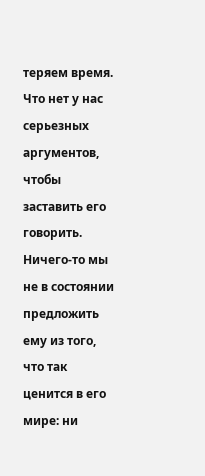теряем время. Что нет у нас серьезных аргументов, чтобы заставить его говорить. Ничего-то мы не в состоянии предложить ему из того, что так ценится в его мире: ни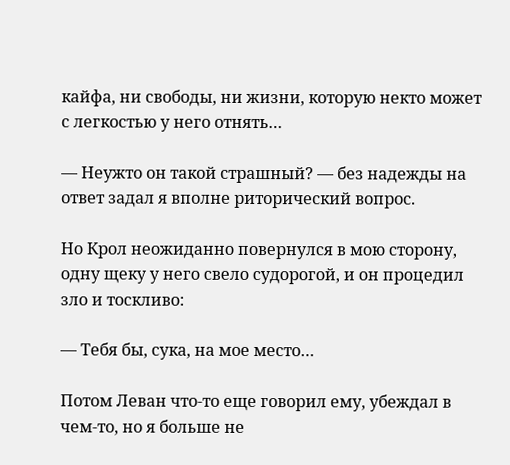кайфа, ни свободы, ни жизни, которую некто может с легкостью у него отнять…

— Неужто он такой страшный? — без надежды на ответ задал я вполне риторический вопрос.

Но Крол неожиданно повернулся в мою сторону, одну щеку у него свело судорогой, и он процедил зло и тоскливо:

— Тебя бы, сука, на мое место…

Потом Леван что-то еще говорил ему, убеждал в чем-то, но я больше не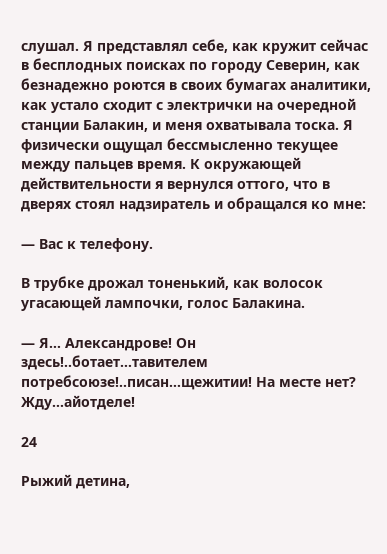слушал. Я представлял себе, как кружит сейчас в бесплодных поисках по городу Северин, как безнадежно роются в своих бумагах аналитики, как устало сходит с электрички на очередной станции Балакин, и меня охватывала тоска. Я физически ощущал бессмысленно текущее между пальцев время. К окружающей действительности я вернулся оттого, что в дверях стоял надзиратель и обращался ко мне:

— Вас к телефону.

В трубке дрожал тоненький, как волосок угасающей лампочки, голос Балакина.

— Я… Александрове! Он здесь!..ботает…тавителем потребсоюзе!..писан…щежитии! На месте нет? Жду…айотделе!

24

Рыжий детина,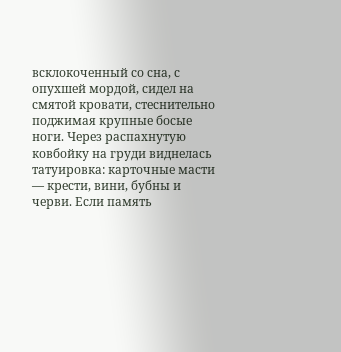всклокоченный со сна, с опухшей мордой, сидел на смятой кровати, стеснительно поджимая крупные босые ноги. Через распахнутую ковбойку на груди виднелась татуировка: карточные масти — крести, вини, бубны и черви. Если память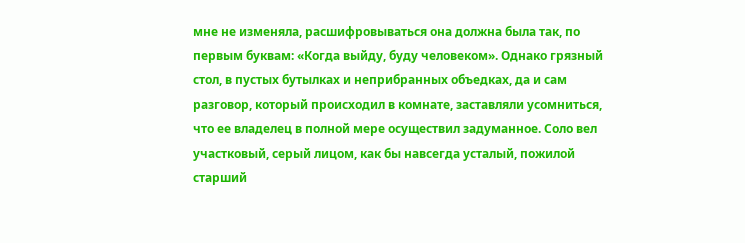мне не изменяла, расшифровываться она должна была так, по первым буквам: «Когда выйду, буду человеком». Однако грязный стол, в пустых бутылках и неприбранных объедках, да и сам разговор, который происходил в комнате, заставляли усомниться, что ее владелец в полной мере осуществил задуманное. Соло вел участковый, серый лицом, как бы навсегда усталый, пожилой старший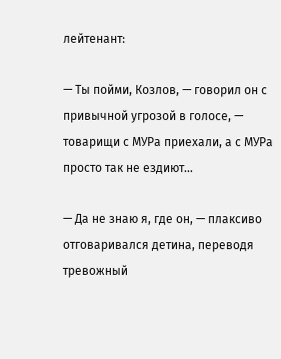лейтенант:

— Ты пойми, Козлов, — говорил он с привычной угрозой в голосе, — товарищи с МУРа приехали, а с МУРа просто так не ездиют…

— Да не знаю я, где он, — плаксиво отговаривался детина, переводя тревожный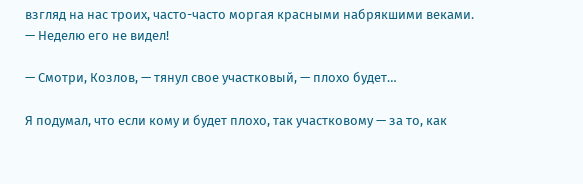взгляд на нас троих, часто-часто моргая красными набрякшими веками. — Неделю его не видел!

— Смотри, Козлов, — тянул свое участковый, — плохо будет…

Я подумал, что если кому и будет плохо, так участковому — за то, как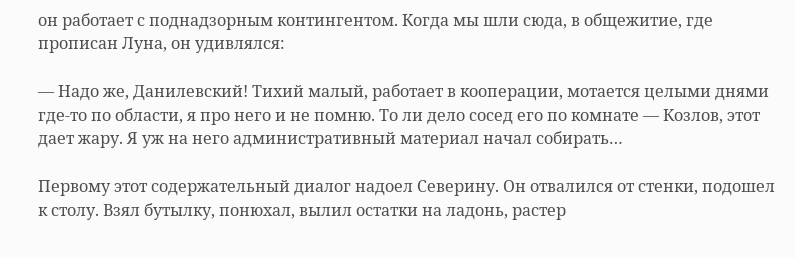он работает с поднадзорным контингентом. Когда мы шли сюда, в общежитие, где прописан Луна, он удивлялся:

— Надо же, Данилевский! Тихий малый, работает в кооперации, мотается целыми днями где-то по области, я про него и не помню. То ли дело сосед его по комнате — Козлов, этот дает жару. Я уж на него административный материал начал собирать…

Первому этот содержательный диалог надоел Северину. Он отвалился от стенки, подошел к столу. Взял бутылку, понюхал, вылил остатки на ладонь, растер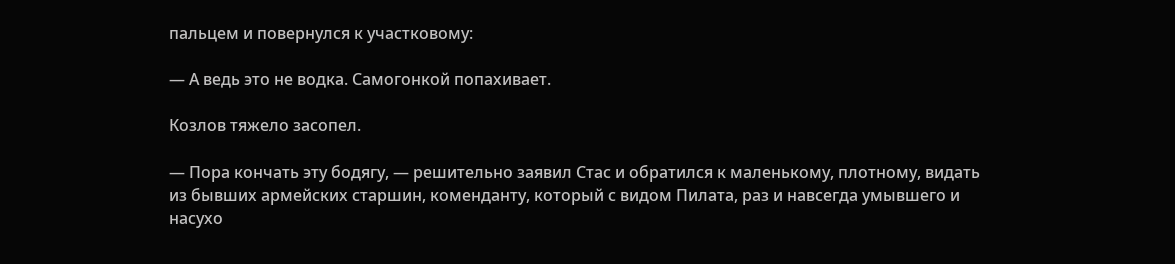пальцем и повернулся к участковому:

— А ведь это не водка. Самогонкой попахивает.

Козлов тяжело засопел.

— Пора кончать эту бодягу, — решительно заявил Стас и обратился к маленькому, плотному, видать из бывших армейских старшин, коменданту, который с видом Пилата, раз и навсегда умывшего и насухо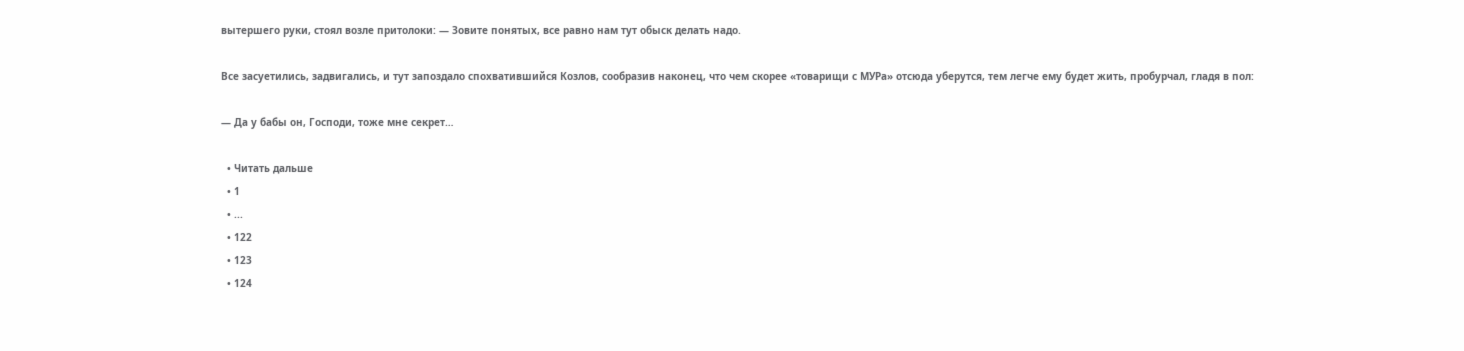вытершего руки, стоял возле притолоки: — Зовите понятых, все равно нам тут обыск делать надо.

Все засуетились, задвигались, и тут запоздало спохватившийся Козлов, сообразив наконец, что чем скорее «товарищи с МУРа» отсюда уберутся, тем легче ему будет жить, пробурчал, гладя в пол:

— Да у бабы он, Господи, тоже мне секрет…

  • Читать дальше
  • 1
  • ...
  • 122
  • 123
  • 124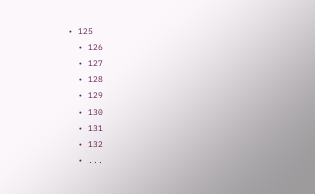• 125
  • 126
  • 127
  • 128
  • 129
  • 130
  • 131
  • 132
  • ...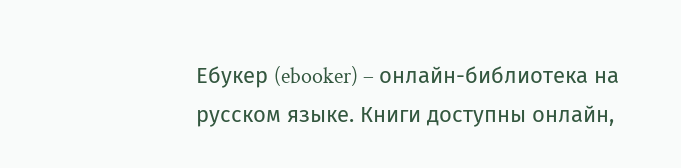Ебукер (ebooker) – онлайн-библиотека на русском языке. Книги доступны онлайн,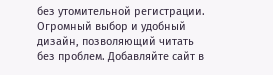без утомительной регистрации. Огромный выбор и удобный дизайн, позволяющий читать без проблем. Добавляйте сайт в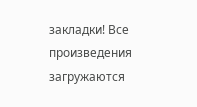закладки! Все произведения загружаются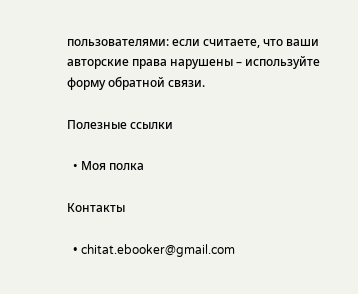пользователями: если считаете, что ваши авторские права нарушены – используйте форму обратной связи.

Полезные ссылки

  • Моя полка

Контакты

  • chitat.ebooker@gmail.com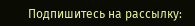Подпишитесь на рассылку: